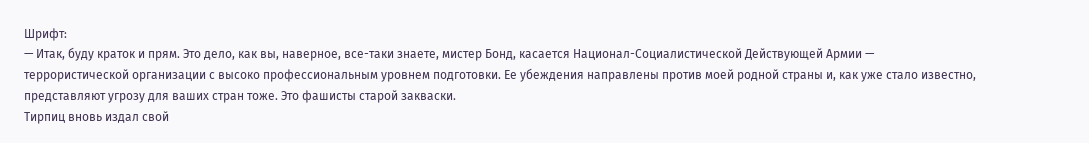Шрифт:
— Итак, буду краток и прям. Это дело, как вы, наверное, все-таки знаете, мистер Бонд, касается Национал-Социалистической Действующей Армии — террористической организации с высоко профессиональным уровнем подготовки. Ее убеждения направлены против моей родной страны и, как уже стало известно, представляют угрозу для ваших стран тоже. Это фашисты старой закваски.
Тирпиц вновь издал свой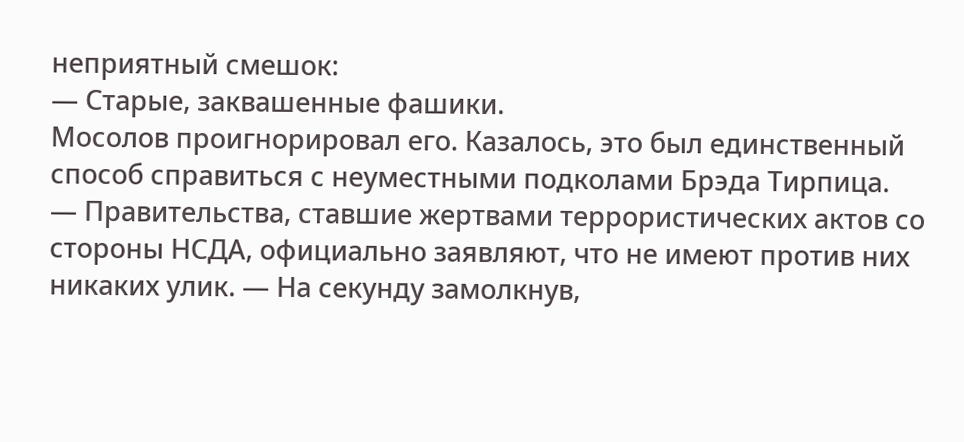неприятный смешок:
— Старые, заквашенные фашики.
Мосолов проигнорировал его. Казалось, это был единственный способ справиться с неуместными подколами Брэда Тирпица.
— Правительства, ставшие жертвами террористических актов со стороны НСДА, официально заявляют, что не имеют против них никаких улик. — На секунду замолкнув,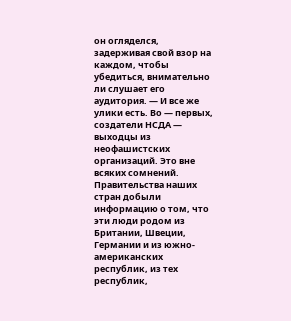он огляделся, задерживая свой взор на каждом, чтобы убедиться, внимательно ли слушает его аудитория. — И все же улики есть. Во — первых, создатели НСДА — выходцы из неофашистских организаций. Это вне всяких сомнений. Правительства наших стран добыли информацию о том, что эти люди родом из Британии, Швеции, Германии и из южно-американских республик, из тех республик,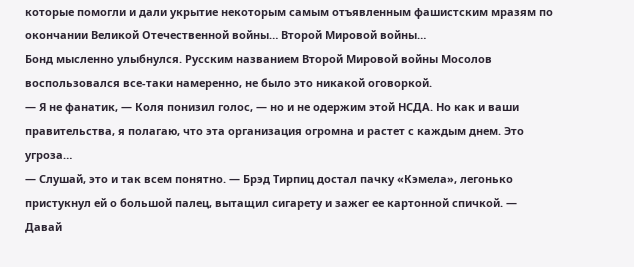которые помогли и дали укрытие некоторым самым отъявленным фашистским мразям по окончании Великой Отечественной войны… Второй Мировой войны…
Бонд мысленно улыбнулся. Русским названием Второй Мировой войны Мосолов воспользовался все-таки намеренно, не было это никакой оговоркой.
— Я не фанатик, — Коля понизил голос, — но и не одержим этой НСДА. Но как и ваши правительства, я полагаю, что эта организация огромна и растет с каждым днем. Это угроза…
— Слушай, это и так всем понятно. — Брэд Тирпиц достал пачку «Кэмела», легонько пристукнул ей о большой палец, вытащил сигарету и зажег ее картонной спичкой. — Давай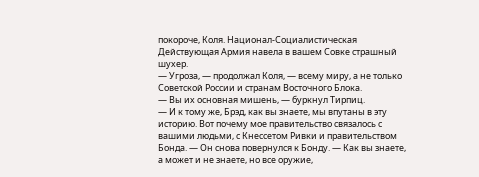покороче, Коля. Национал-Социалистическая Действующая Армия навела в вашем Совке страшный шухер.
— Угроза, — продолжал Коля, — всему миру, а не только Советской России и странам Восточного Блока.
— Вы их основная мишень, — буркнул Тирпиц.
— И к тому же, Брэд, как вы знаете, мы впутаны в эту историю. Вот почему мое правительство связалось с вашими людьми, с Кнессетом Ривки и правительством Бонда. — Он снова повернулся к Бонду. — Как вы знаете, а может и не знаете, но все оружие,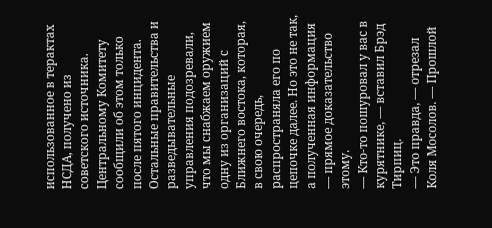использованное в терактах НСДА, получено из советского источника. Центральному Комитету сообщили об этом только после пятого инцидента. Остальные правительства и разведывательные управления подозревали, что мы снабжаем оружием одну из организаций с Ближнего востока, которая, в свою очередь, распространяла его по цепочке далее. Но это не так, а полученная информация — прямое доказательство этому.
— Кто-то пошуровал у вас в курятнике, — вставил Брэд Тирпиц.
— Это правда, — отрезал Коля Мосолов. — Прошлой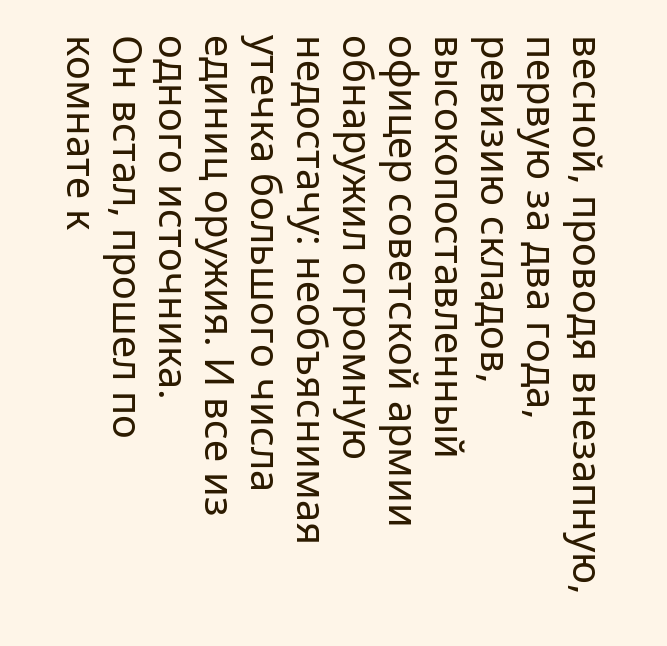весной, проводя внезапную, первую за два года, ревизию складов, высокопоставленный офицер советской армии обнаружил огромную недостачу: необъяснимая утечка большого числа единиц оружия. И все из одного источника.
Он встал, прошел по комнате к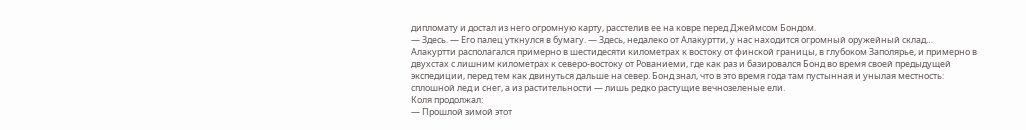дипломату и достал из него огромную карту, расстелив ее на ковре перед Джеймсом Бондом.
— Здесь. — Его палец уткнулся в бумагу. — Здесь, недалеко от Алакуртти, у нас находится огромный оружейный склад…
Алакуртти располагался примерно в шестидесяти километрах к востоку от финской границы, в глубоком Заполярье, и примерно в двухстах с лишним километрах к северо-востоку от Рованиеми, где как раз и базировался Бонд во время своей предыдущей экспедиции, перед тем как двинуться дальше на север. Бонд знал, что в это время года там пустынная и унылая местность: сплошной лед и снег, а из растительности — лишь редко растущие вечнозеленые ели.
Коля продолжал:
— Прошлой зимой этот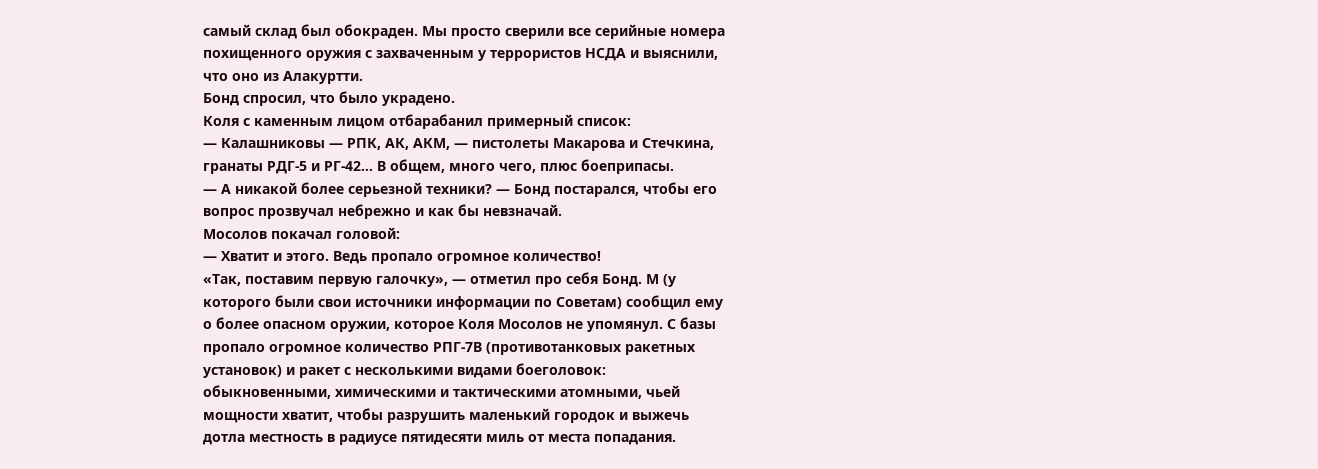самый склад был обокраден. Мы просто сверили все серийные номера похищенного оружия с захваченным у террористов НСДА и выяснили, что оно из Алакуртти.
Бонд спросил, что было украдено.
Коля с каменным лицом отбарабанил примерный список:
— Калашниковы — РПК, АК, АКМ, — пистолеты Макарова и Стечкина, гранаты РДГ-5 и РГ-42… В общем, много чего, плюс боеприпасы.
— А никакой более серьезной техники? — Бонд постарался, чтобы его вопрос прозвучал небрежно и как бы невзначай.
Мосолов покачал головой:
— Хватит и этого. Ведь пропало огромное количество!
«Так, поставим первую галочку», — отметил про себя Бонд. М (у которого были свои источники информации по Советам) сообщил ему о более опасном оружии, которое Коля Мосолов не упомянул. С базы пропало огромное количество РПГ-7В (противотанковых ракетных установок) и ракет с несколькими видами боеголовок: обыкновенными, химическими и тактическими атомными, чьей мощности хватит, чтобы разрушить маленький городок и выжечь дотла местность в радиусе пятидесяти миль от места попадания.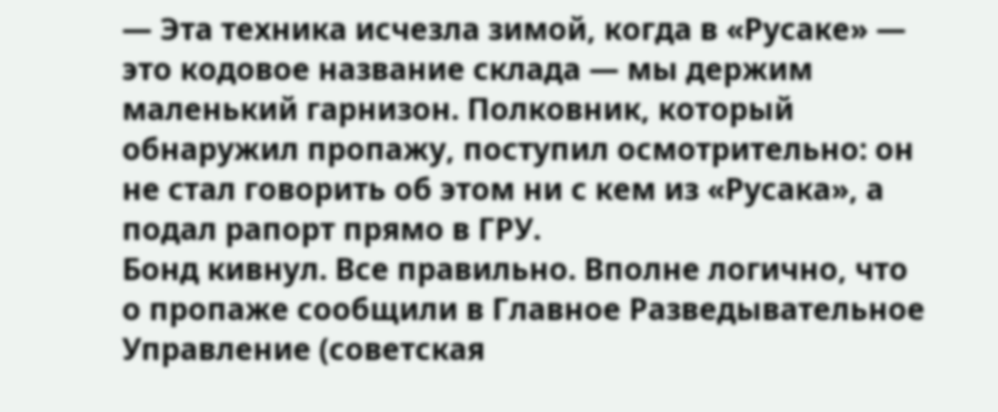— Эта техника исчезла зимой, когда в «Русаке» — это кодовое название склада — мы держим маленький гарнизон. Полковник, который обнаружил пропажу, поступил осмотрительно: он не стал говорить об этом ни с кем из «Русака», а подал рапорт прямо в ГРУ.
Бонд кивнул. Все правильно. Вполне логично, что о пропаже сообщили в Главное Разведывательное Управление (советская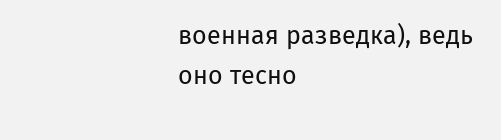военная разведка), ведь оно тесно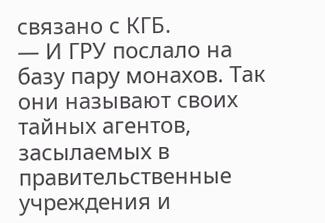связано с КГБ.
— И ГРУ послало на базу пару монахов. Так они называют своих тайных агентов, засылаемых в правительственные учреждения и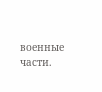военные части.